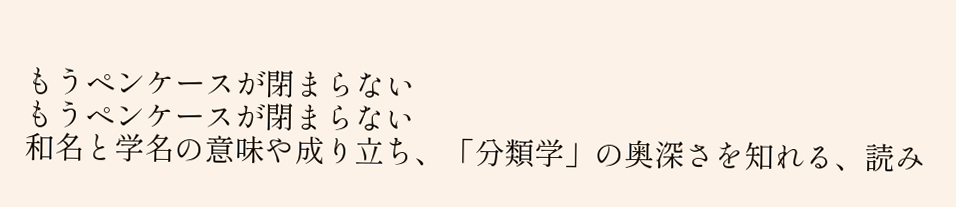もうペンケースが閉まらない
もうペンケースが閉まらない
和名と学名の意味や成り立ち、「分類学」の奥深さを知れる、読み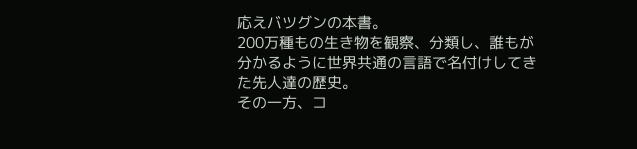応えバツグンの本書。
200万種もの生き物を観察、分類し、誰もが分かるように世界共通の言語で名付けしてきた先人達の歴史。
その一方、コ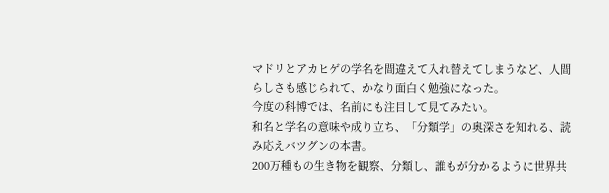マドリとアカヒゲの学名を間違えて入れ替えてしまうなど、人間らしさも感じられて、かなり面白く勉強になった。
今度の科博では、名前にも注目して見てみたい。
和名と学名の意味や成り立ち、「分類学」の奥深さを知れる、読み応えバツグンの本書。
200万種もの生き物を観察、分類し、誰もが分かるように世界共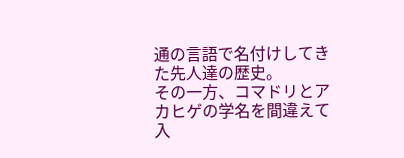通の言語で名付けしてきた先人達の歴史。
その一方、コマドリとアカヒゲの学名を間違えて入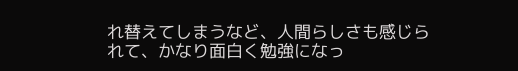れ替えてしまうなど、人間らしさも感じられて、かなり面白く勉強になっ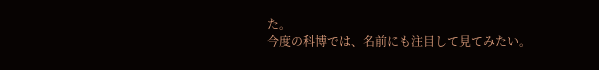た。
今度の科博では、名前にも注目して見てみたい。